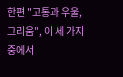한편 "고통과 우울, 그리움", 이 세 가지 중에서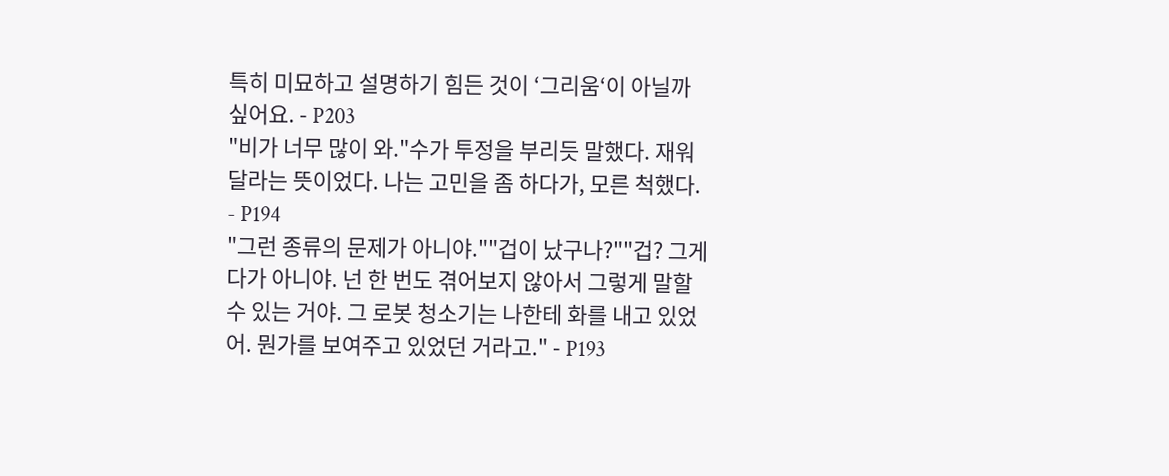특히 미묘하고 설명하기 힘든 것이 ‘그리움‘이 아닐까 싶어요. - P203
"비가 너무 많이 와."수가 투정을 부리듯 말했다. 재워달라는 뜻이었다. 나는 고민을 좀 하다가, 모른 척했다. - P194
"그런 종류의 문제가 아니야.""겁이 났구나?""겁? 그게 다가 아니야. 넌 한 번도 겪어보지 않아서 그렇게 말할 수 있는 거야. 그 로봇 청소기는 나한테 화를 내고 있었어. 뭔가를 보여주고 있었던 거라고." - P193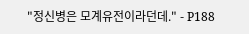"정신병은 모계유전이라던데." - P188